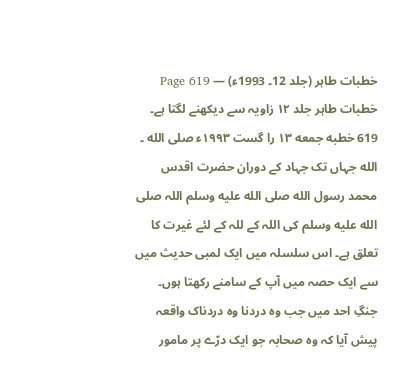خطبات طاہر (جلد 12۔ 1993ء) — Page 619
خطبات طاہر جلد ۱۲ زاویہ سے دیکھنے لگتا ہے۔ 619 خطبه جمعه ۱۳ را گست ۱۹۹۳ء صلى الله ۔ الله جہاں تک جہاد کے دوران حضرت اقدس محمد رسول الله صلى الله عليه وسلم اللہ صلى الله عليه وسلم کی اللہ کے للہ کے لئے غیرت کا تعلق ہے۔ اس سلسلہ میں ایک لمبی حدیث میں سے ایک حصہ میں آپ کے سامنے رکھتا ہوں۔ جنگِ احد میں جب وہ دردنا وہ دردناک واقعہ پیش آیا کہ وہ صحابہ جو ایک درّے پر مامور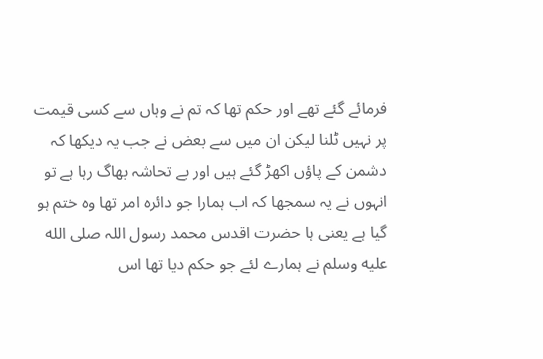فرمائے گئے تھے اور حکم تھا کہ تم نے وہاں سے کسی قیمت پر نہیں ٹلنا لیکن ان میں سے بعض نے جب یہ دیکھا کہ دشمن کے پاؤں اکھڑ گئے ہیں اور بے تحاشہ بھاگ رہا ہے تو انہوں نے یہ سمجھا کہ اب ہمارا جو دائرہ امر تھا وہ ختم ہو گیا ہے یعنی ہا حضرت اقدس محمد رسول اللہ صلى الله عليه وسلم نے ہمارے لئے جو حکم دیا تھا اس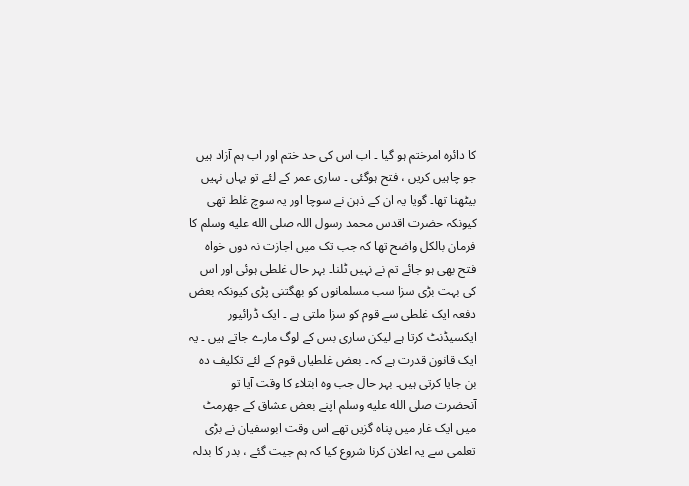کا دائرہ امرختم ہو گیا ۔ اب اس کی حد ختم اور اب ہم آزاد ہیں جو چاہیں کریں ، فتح ہوگئی ۔ ساری عمر کے لئے تو یہاں نہیں بیٹھنا تھا۔ گویا یہ ان کے ذہن نے سوچا اور یہ سوچ غلط تھی کیونکہ حضرت اقدس محمد رسول اللہ صلى الله عليه وسلم کا فرمان بالکل واضح تھا کہ جب تک میں اجازت نہ دوں خواہ فتح بھی ہو جائے تم نے نہیں ٹلنا۔ بہر حال غلطی ہوئی اور اس کی بہت بڑی سزا سب مسلمانوں کو بھگتنی پڑی کیونکہ بعض دفعہ ایک غلطی سے قوم کو سزا ملتی ہے ۔ ایک ڈرائیور ایکسیڈنٹ کرتا ہے لیکن ساری بس کے لوگ مارے جاتے ہیں ۔ یہ ایک قانون قدرت ہے کہ ۔ بعض غلطیاں قوم کے لئے تکلیف دہ بن جایا کرتی ہیں۔ بہر حال جب وہ ابتلاء کا وقت آیا تو آنحضرت صلى الله عليه وسلم اپنے بعض عشاق کے جھرمٹ میں ایک غار میں پناہ گزیں تھے اس وقت ابوسفیان نے بڑی تعلمی سے یہ اعلان کرنا شروع کیا کہ ہم جیت گئے ، بدر کا بدلہ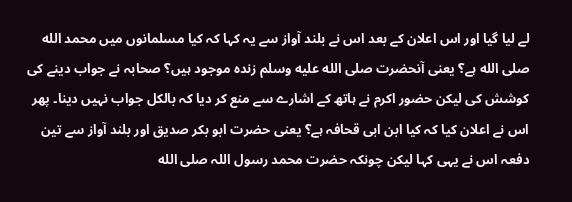لے لیا گیا اور اس اعلان کے بعد اس نے بلند آواز سے یہ کہا کہ کیا مسلمانوں میں محمد الله صلى الله ہے؟ یعنی آنحضرت صلى الله عليه وسلم زندہ موجود ہیں؟ صحابہ نے جواب دینے کی کوشش کی لیکن حضور اکرم نے ہاتھ کے اشارے سے منع کر دیا کہ بالکل جواب نہیں دینا۔ پھر اس نے اعلان کیا کہ کیا ابن ابی قحافہ ہے؟ یعنی حضرت ابو بکر صدیق اور بلند آواز سے تین دفعہ اس نے یہی کہا لیکن چونکہ حضرت محمد رسول اللہ صلى الله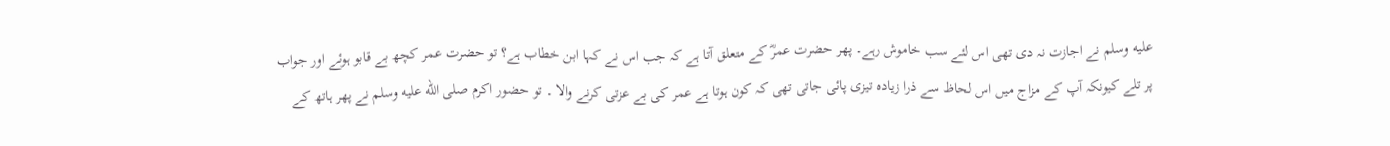عليه وسلم نے اجازت نہ دی تھی اس لئے سب خاموش رہے۔ پھر حضرت عمرؓ کے متعلق آتا ہے کہ جب اس نے کہا ابن خطاب ہے؟ تو حضرت عمر کچھ بے قابو ہوئے اور جواب پر تلے کیونکہ آپ کے مزاج میں اس لحاظ سے ذرا زیادہ تیزی پائی جاتی تھی کہ کون ہوتا ہے عمر کی بے عزتی کرنے والا ۔ تو حضور اکرم صلى الله عليه وسلم نے پھر ہاتھ کے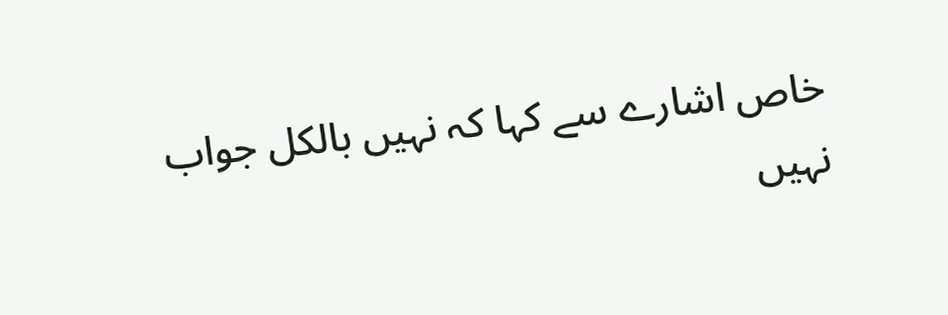خاص اشارے سے کہا کہ نہیں بالکل جواب نہیں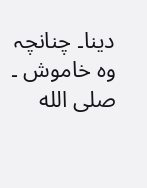دینا۔ چنانچہ وہ خاموش ۔ صلى الله